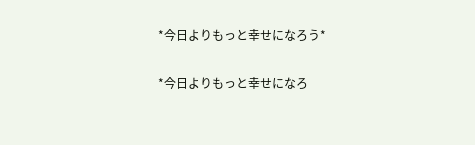*今日よりもっと幸せになろう*

*今日よりもっと幸せになろ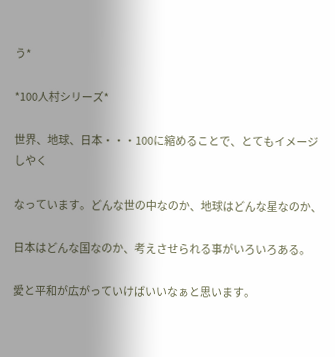う*

*100人村シリーズ*

世界、地球、日本・・・100に縮めることで、とてもイメージしやく

なっています。どんな世の中なのか、地球はどんな星なのか、

日本はどんな国なのか、考えさせられる事がいろいろある。

愛と平和が広がっていけばいいなぁと思います。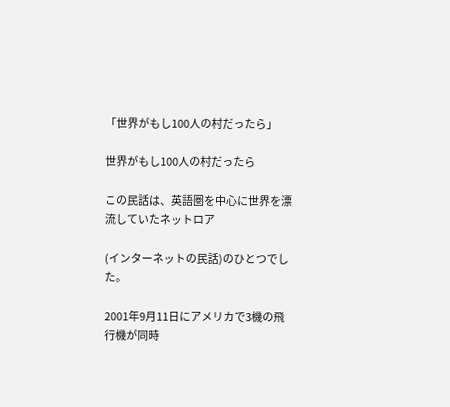「世界がもし100人の村だったら」

世界がもし100人の村だったら

この民話は、英語圏を中心に世界を漂流していたネットロア

(インターネットの民話)のひとつでした。

2001年9月11日にアメリカで3機の飛行機が同時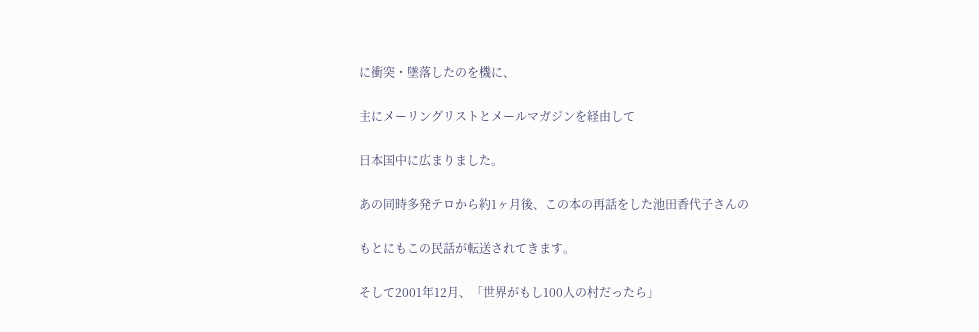に衝突・墜落したのを機に、

主にメーリングリストとメールマガジンを経由して

日本国中に広まりました。

あの同時多発テロから約1ヶ月後、この本の再話をした池田香代子さんの

もとにもこの民話が転送されてきます。

そして2001年12月、「世界がもし100人の村だったら」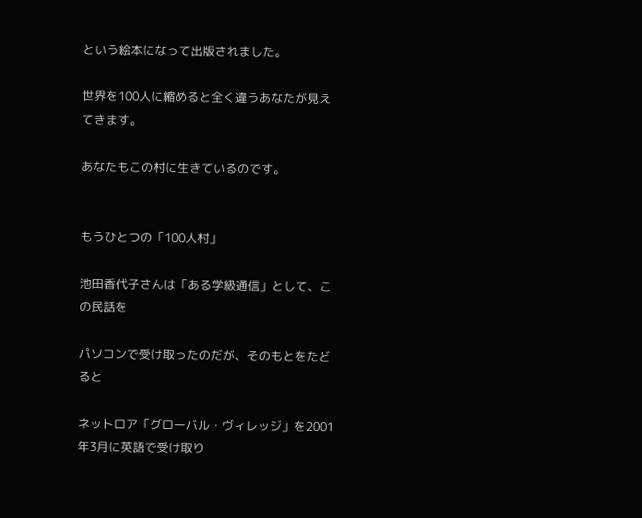という絵本になって出版されました。

世界を100人に縮めると全く違うあなたが見えてきます。

あなたもこの村に生きているのです。


もうひとつの「100人村」

池田香代子さんは「ある学級通信」として、この民話を

パソコンで受け取ったのだが、そのもとをたどると

ネットロア「グローバル・ヴィレッジ」を2001年3月に英語で受け取り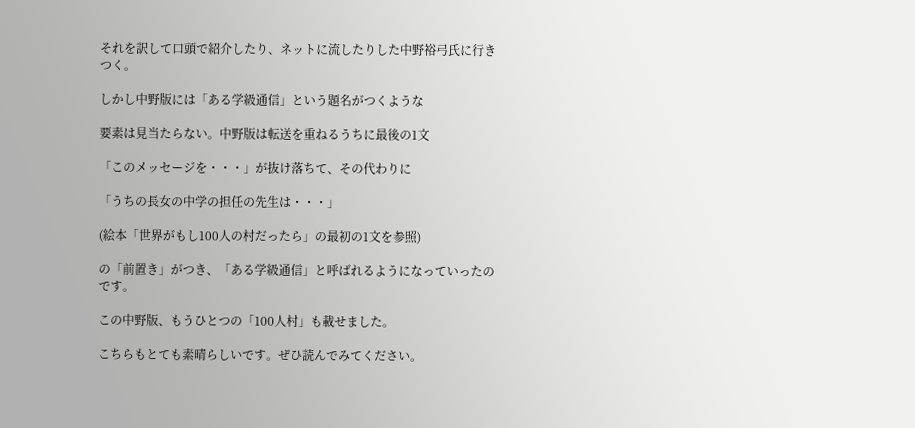それを訳して口頭で紹介したり、ネットに流したりした中野裕弓氏に行きつく。

しかし中野版には「ある学級通信」という題名がつくような

要素は見当たらない。中野版は転送を重ねるうちに最後の1文

「このメッセージを・・・」が抜け落ちて、その代わりに

「うちの長女の中学の担任の先生は・・・」

(絵本「世界がもし100人の村だったら」の最初の1文を参照)

の「前置き」がつき、「ある学級通信」と呼ばれるようになっていったのです。

この中野版、もうひとつの「100人村」も載せました。

こちらもとても素晴らしいです。ぜひ読んでみてください。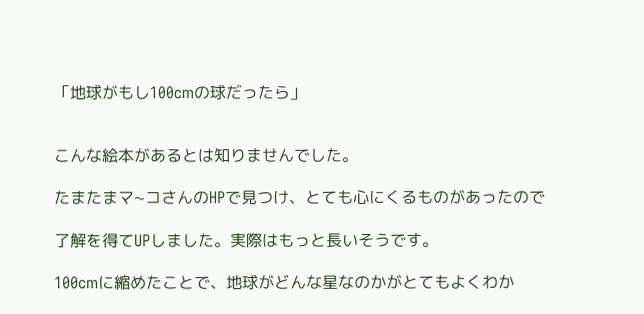「地球がもし100cmの球だったら」


こんな絵本があるとは知りませんでした。

たまたまマ~コさんのHPで見つけ、とても心にくるものがあったので

了解を得てUPしました。実際はもっと長いそうです。

100cmに縮めたことで、地球がどんな星なのかがとてもよくわか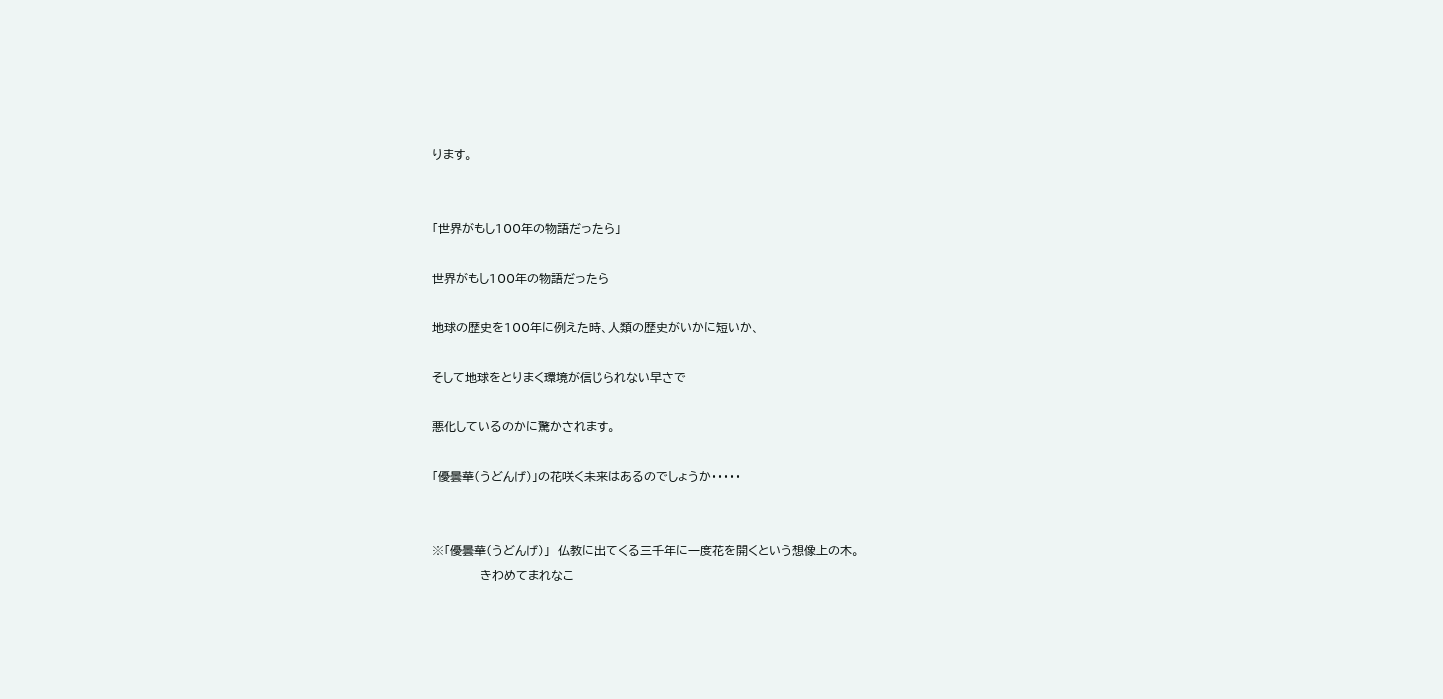ります。


「世界がもし100年の物語だったら」

世界がもし100年の物語だったら

地球の歴史を100年に例えた時、人類の歴史がいかに短いか、

そして地球をとりまく環境が信じられない早さで

悪化しているのかに驚かされます。

「優曇華(うどんげ)」の花咲く未来はあるのでしょうか・・・・・


※「優曇華(うどんげ)」  仏教に出てくる三千年に一度花を開くという想像上の木。
            きわめてまれなこ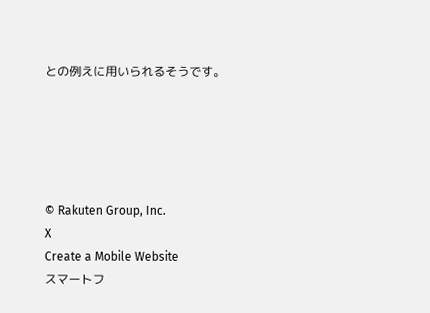との例えに用いられるそうです。





© Rakuten Group, Inc.
X
Create a Mobile Website
スマートフ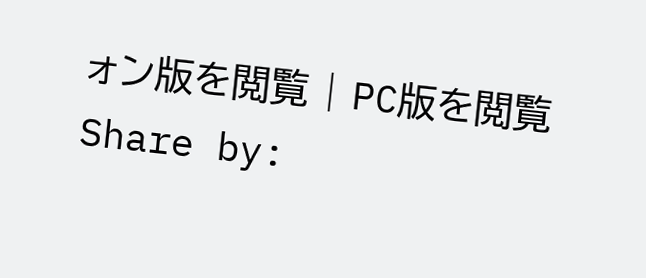ォン版を閲覧 | PC版を閲覧
Share by: